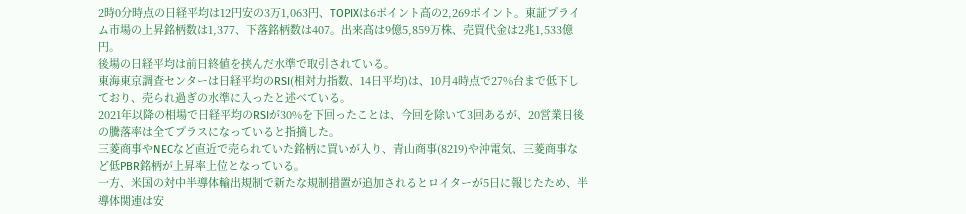2時0分時点の日経平均は12円安の3万1,063円、TOPIXは6ポイント高の2,269ポイント。東証プライム市場の上昇銘柄数は1,377、下落銘柄数は407。出来高は9億5,859万株、売買代金は2兆1,533億円。
後場の日経平均は前日終値を挟んだ水準で取引されている。
東海東京調査センターは日経平均のRSI(相対力指数、14日平均)は、10月4時点で27%台まで低下しており、売られ過ぎの水準に入ったと述べている。
2021年以降の相場で日経平均のRSIが30%を下回ったことは、今回を除いて3回あるが、20営業日後の騰落率は全てプラスになっていると指摘した。
三菱商事やNECなど直近で売られていた銘柄に買いが入り、青山商事(8219)や沖電気、三菱商事など低PBR銘柄が上昇率上位となっている。
一方、米国の対中半導体輸出規制で新たな規制措置が追加されるとロイターが5日に報じたため、半導体関連は安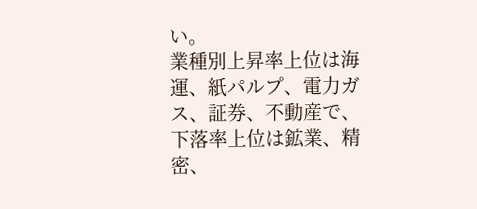い。
業種別上昇率上位は海運、紙パルプ、電力ガス、証券、不動産で、下落率上位は鉱業、精密、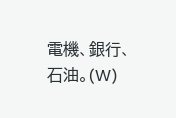電機、銀行、石油。(W)